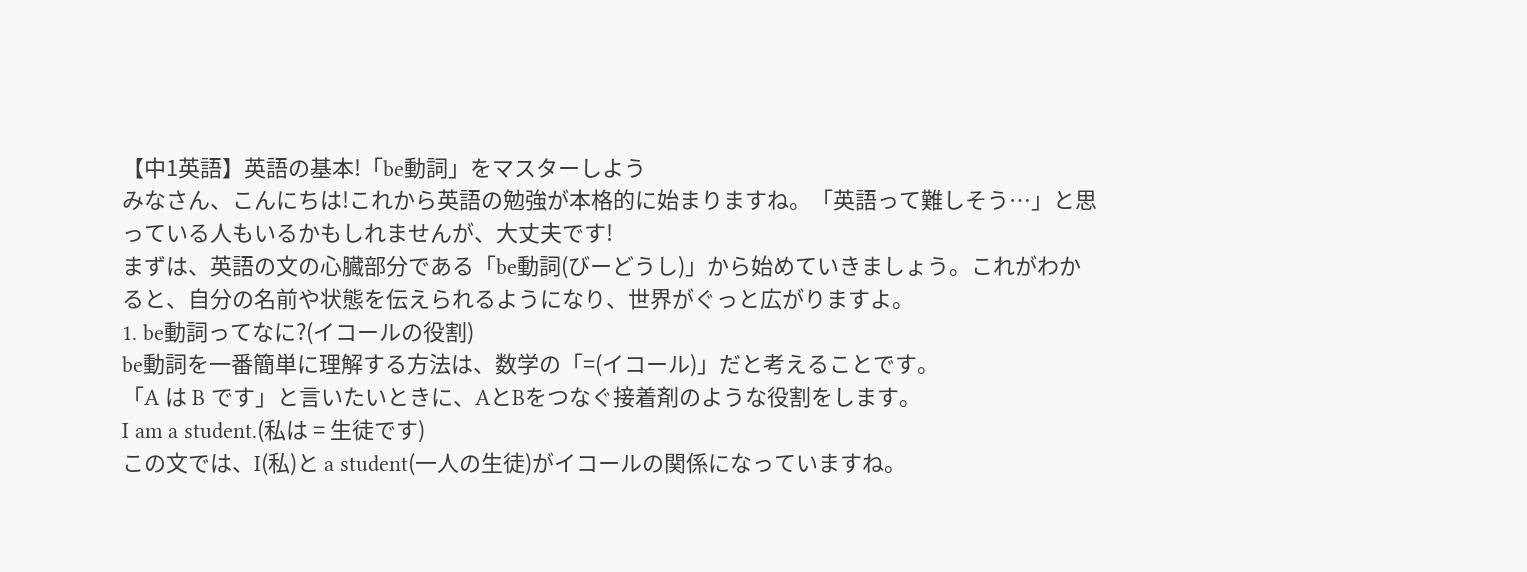【中1英語】英語の基本!「be動詞」をマスターしよう
みなさん、こんにちは!これから英語の勉強が本格的に始まりますね。「英語って難しそう…」と思っている人もいるかもしれませんが、大丈夫です!
まずは、英語の文の心臓部分である「be動詞(びーどうし)」から始めていきましょう。これがわかると、自分の名前や状態を伝えられるようになり、世界がぐっと広がりますよ。
1. be動詞ってなに?(イコールの役割)
be動詞を一番簡単に理解する方法は、数学の「=(イコール)」だと考えることです。
「A は B です」と言いたいときに、AとBをつなぐ接着剤のような役割をします。
I am a student.(私は = 生徒です)
この文では、I(私)と a student(一人の生徒)がイコールの関係になっていますね。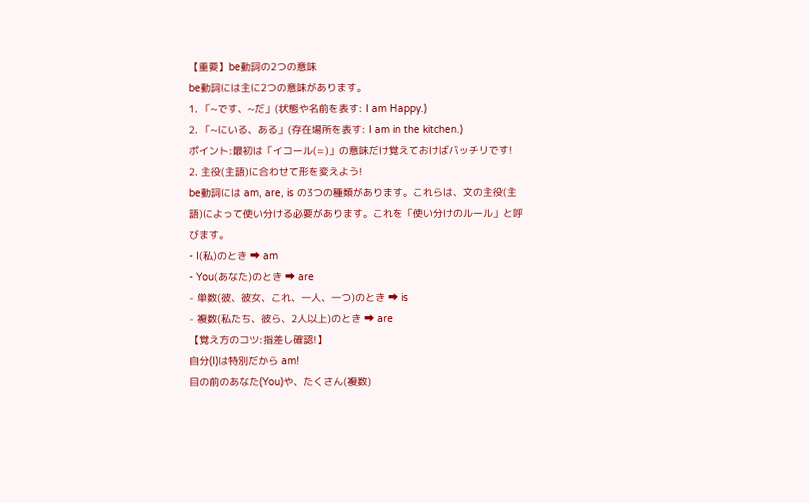【重要】be動詞の2つの意味
be動詞には主に2つの意味があります。
1. 「~です、~だ」(状態や名前を表す: I am Happy.)
2. 「~にいる、ある」(存在場所を表す: I am in the kitchen.)
ポイント:最初は「イコール(=)」の意味だけ覚えておけばバッチリです!
2. 主役(主語)に合わせて形を変えよう!
be動詞には am, are, is の3つの種類があります。これらは、文の主役(主語)によって使い分ける必要があります。これを「使い分けのルール」と呼びます。
- I(私)のとき ➡ am
- You(あなた)のとき ➡ are
- 単数(彼、彼女、これ、一人、一つ)のとき ➡ is
- 複数(私たち、彼ら、2人以上)のとき ➡ are
【覚え方のコツ:指差し確認!】
自分(I)は特別だから am!
目の前のあなた(You)や、たくさん(複数)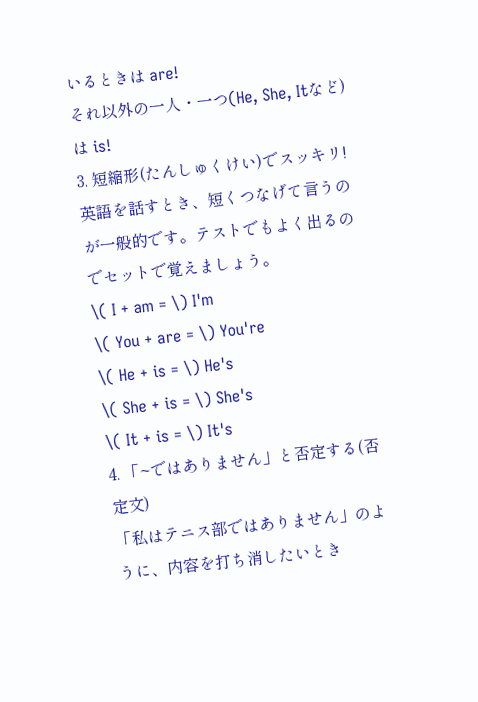いるときは are!
それ以外の一人・一つ(He, She, Itなど)は is!
3. 短縮形(たんしゅくけい)でスッキリ!
英語を話すとき、短くつなげて言うのが一般的です。テストでもよく出るのでセットで覚えましょう。
\( I + am = \) I'm
\( You + are = \) You're
\( He + is = \) He's
\( She + is = \) She's
\( It + is = \) It's
4. 「~ではありません」と否定する(否定文)
「私はテニス部ではありません」のように、内容を打ち消したいとき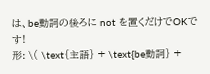は、be動詞の後ろに not を置くだけでOKです!
形: \( \text{主語} + \text{be動詞} +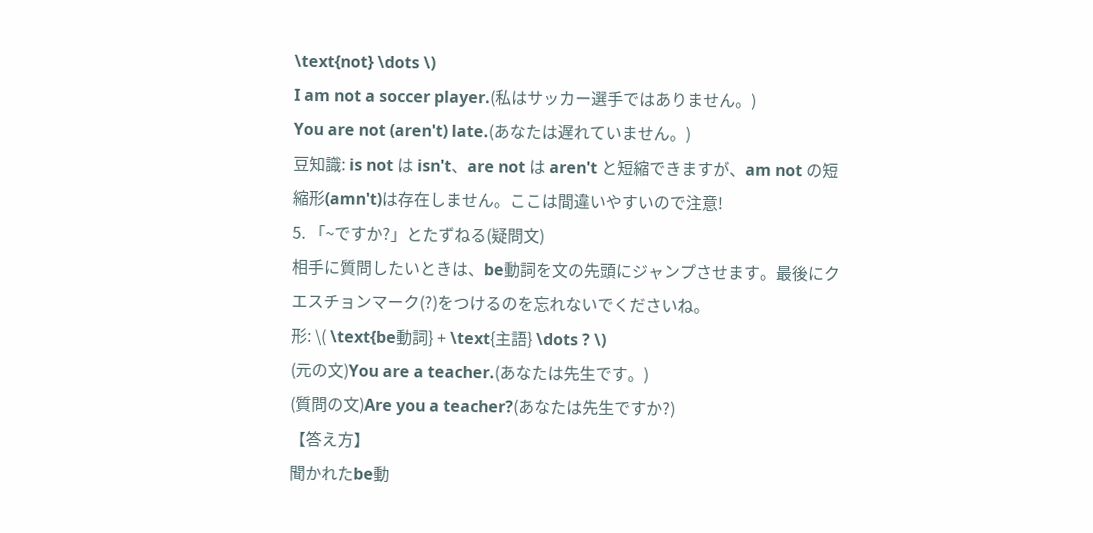\text{not} \dots \)
I am not a soccer player.(私はサッカー選手ではありません。)
You are not (aren't) late.(あなたは遅れていません。)
豆知識: is not は isn't、are not は aren't と短縮できますが、am not の短縮形(amn't)は存在しません。ここは間違いやすいので注意!
5. 「~ですか?」とたずねる(疑問文)
相手に質問したいときは、be動詞を文の先頭にジャンプさせます。最後にクエスチョンマーク(?)をつけるのを忘れないでくださいね。
形: \( \text{be動詞} + \text{主語} \dots ? \)
(元の文)You are a teacher.(あなたは先生です。)
(質問の文)Are you a teacher?(あなたは先生ですか?)
【答え方】
聞かれたbe動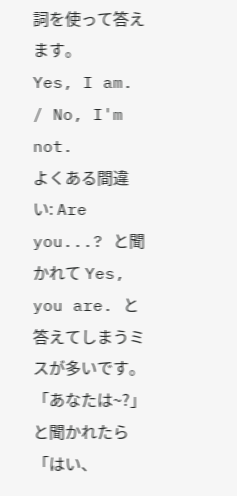詞を使って答えます。
Yes, I am. / No, I'm not.
よくある間違い: Are you...? と聞かれて Yes, you are. と答えてしまうミスが多いです。「あなたは~?」と聞かれたら「はい、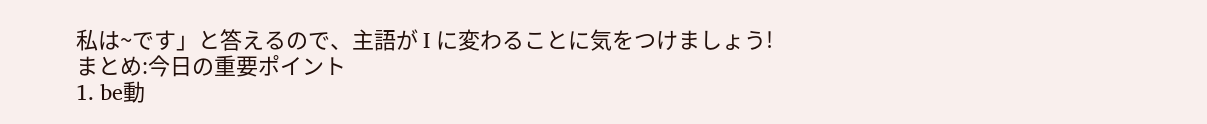私は~です」と答えるので、主語が I に変わることに気をつけましょう!
まとめ:今日の重要ポイント
1. be動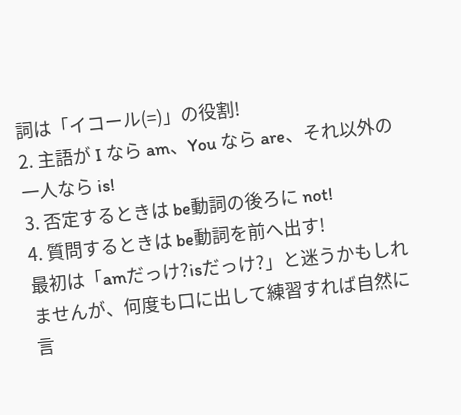詞は「イコール(=)」の役割!
2. 主語が I なら am、You なら are、それ以外の一人なら is!
3. 否定するときは be動詞の後ろに not!
4. 質問するときは be動詞を前へ出す!
最初は「amだっけ?isだっけ?」と迷うかもしれませんが、何度も口に出して練習すれば自然に言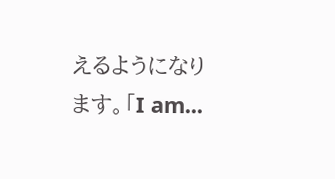えるようになります。「I am...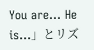You are... He is...」とリズ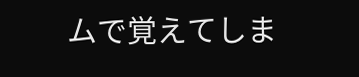ムで覚えてしま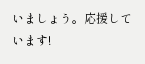いましょう。応援しています!